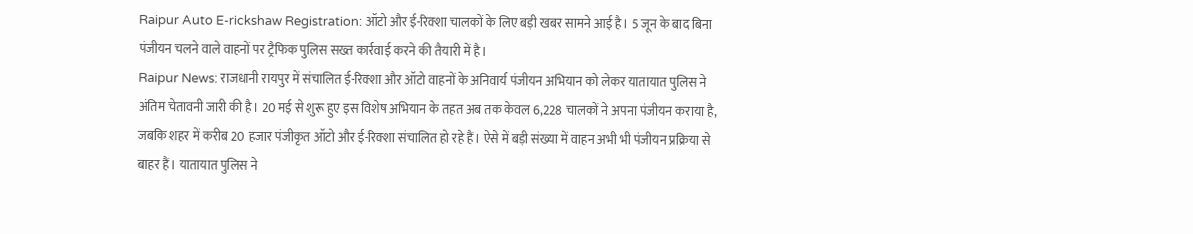Raipur Auto E-rickshaw Registration: ऑटो और ई-रिक्शा चालकों के लिए बड़ी खबर सामने आई है। 5 जून के बाद बिना पंजीयन चलने वाले वाहनों पर ट्रैफिक पुलिस सख्त कार्रवाई करने की तैयारी में है।
Raipur News: राजधानी रायपुर में संचालित ई-रिक्शा और ऑटो वाहनों के अनिवार्य पंजीयन अभियान को लेकर यातायात पुलिस ने अंतिम चेतावनी जारी की है। 20 मई से शुरू हुए इस विशेष अभियान के तहत अब तक केवल 6,228 चालकों ने अपना पंजीयन कराया है, जबकि शहर में करीब 20 हजार पंजीकृत ऑटो और ई-रिक्शा संचालित हो रहे हैं। ऐसे में बड़ी संख्या में वाहन अभी भी पंजीयन प्रक्रिया से बाहर हैं। यातायात पुलिस ने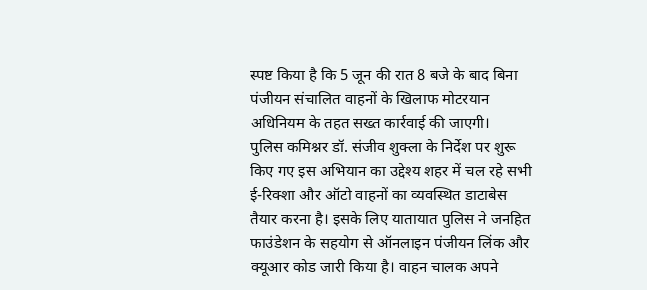स्पष्ट किया है कि 5 जून की रात 8 बजे के बाद बिना पंजीयन संचालित वाहनों के खिलाफ मोटरयान अधिनियम के तहत सख्त कार्रवाई की जाएगी।
पुलिस कमिश्नर डॉ. संजीव शुक्ला के निर्देश पर शुरू किए गए इस अभियान का उद्देश्य शहर में चल रहे सभी ई-रिक्शा और ऑटो वाहनों का व्यवस्थित डाटाबेस तैयार करना है। इसके लिए यातायात पुलिस ने जनहित फाउंडेशन के सहयोग से ऑनलाइन पंजीयन लिंक और क्यूआर कोड जारी किया है। वाहन चालक अपने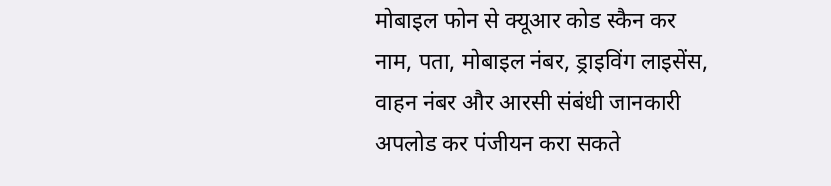मोबाइल फोन से क्यूआर कोड स्कैन कर नाम, पता, मोबाइल नंबर, ड्राइविंग लाइसेंस, वाहन नंबर और आरसी संबंधी जानकारी अपलोड कर पंजीयन करा सकते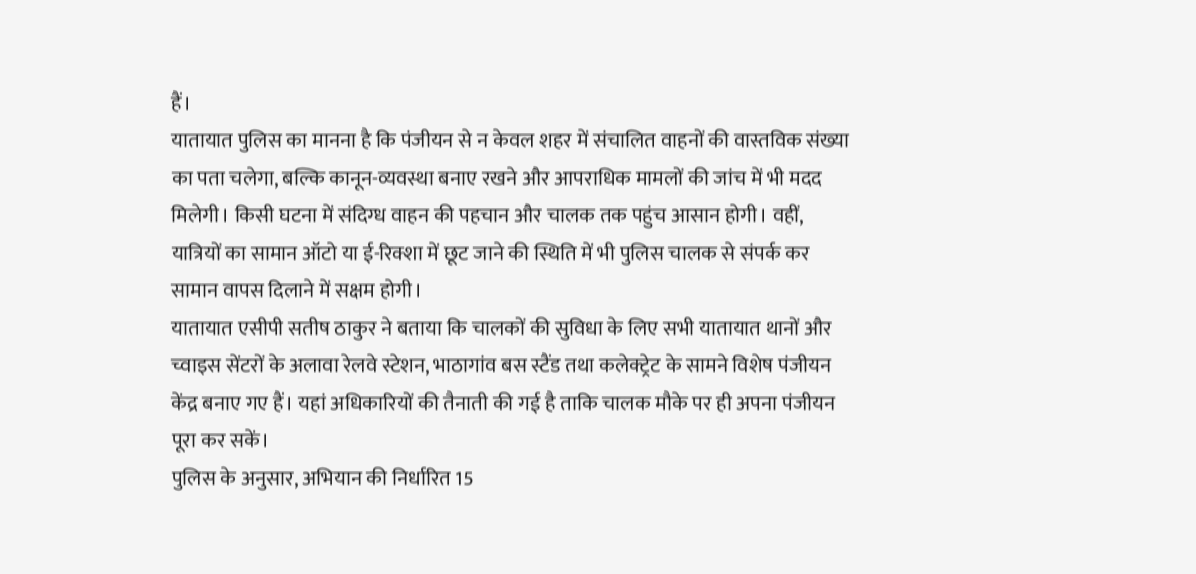हैं।
यातायात पुलिस का मानना है कि पंजीयन से न केवल शहर में संचालित वाहनों की वास्तविक संख्या का पता चलेगा, बल्कि कानून-व्यवस्था बनाए रखने और आपराधिक मामलों की जांच में भी मदद मिलेगी। किसी घटना में संदिग्ध वाहन की पहचान और चालक तक पहुंच आसान होगी। वहीं, यात्रियों का सामान ऑटो या ई-रिक्शा में छूट जाने की स्थिति में भी पुलिस चालक से संपर्क कर सामान वापस दिलाने में सक्षम होगी।
यातायात एसीपी सतीष ठाकुर ने बताया कि चालकों की सुविधा के लिए सभी यातायात थानों और च्वाइस सेंटरों के अलावा रेलवे स्टेशन, भाठागांव बस स्टैंड तथा कलेक्ट्रेट के सामने विशेष पंजीयन केंद्र बनाए गए हैं। यहां अधिकारियों की तैनाती की गई है ताकि चालक मौके पर ही अपना पंजीयन पूरा कर सकें।
पुलिस के अनुसार, अभियान की निर्धारित 15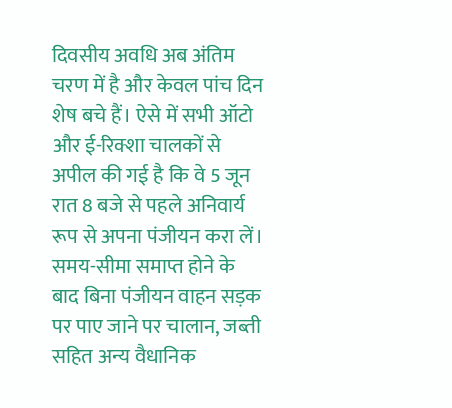दिवसीय अवधि अब अंतिम चरण में है और केवल पांच दिन शेष बचे हैं। ऐसे में सभी ऑटो और ई-रिक्शा चालकों से अपील की गई है कि वे 5 जून रात 8 बजे से पहले अनिवार्य रूप से अपना पंजीयन करा लें। समय-सीमा समाप्त होने के बाद बिना पंजीयन वाहन सड़क पर पाए जाने पर चालान, जब्ती सहित अन्य वैधानिक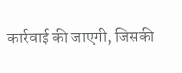कार्रवाई की जाएगी, जिसकी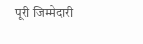पूरी जिम्मेदारी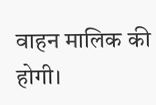वाहन मालिक की होगी।